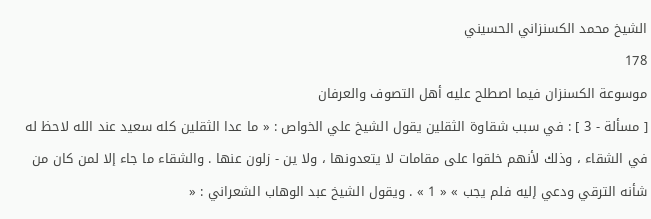الشيخ محمد الكسنزاني الحسيني
178
موسوعة الكسنزان فيما اصطلح عليه أهل التصوف والعرفان
[ مسألة - 3 ] : في سبب شقاوة الثقلين يقول الشيخ علي الخواص : « ما عدا الثقلين كله سعيد عند الله لاحظ له في الشقاء ، وذلك لأنهم خلقوا على مقامات لا يتعدونها ، ولا ين - زلون عنها . والشقاء ما جاء إلا لمن كان من شأنه الترقي ودعي إليه فلم يجب » « 1 » . ويقول الشيخ عبد الوهاب الشعراني : «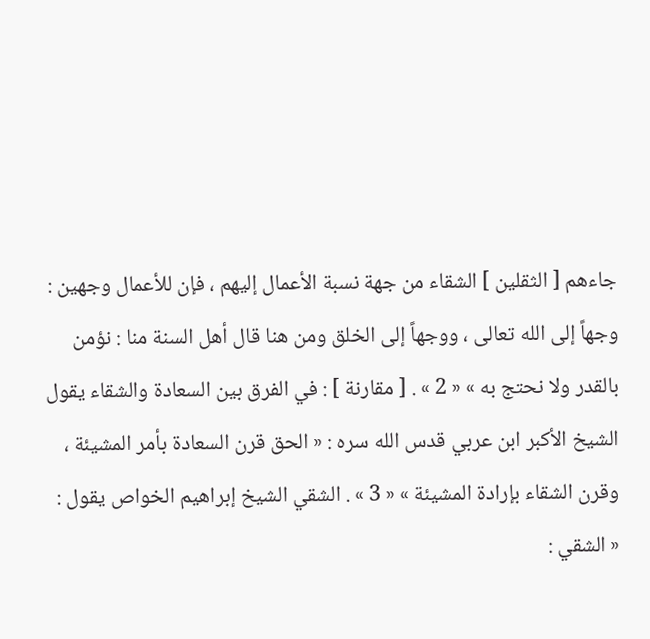جاءهم [ الثقلين ] الشقاء من جهة نسبة الأعمال إليهم ، فإن للأعمال وجهين : وجهاً إلى الله تعالى ، ووجهاً إلى الخلق ومن هنا قال أهل السنة منا : نؤمن بالقدر ولا نحتج به » « 2 » . [ مقارنة ] : في الفرق بين السعادة والشقاء يقول الشيخ الأكبر ابن عربي قدس الله سره : « الحق قرن السعادة بأمر المشيئة ، وقرن الشقاء بإرادة المشيئة » « 3 » . الشقي الشيخ إبراهيم الخواص يقول : « الشقي :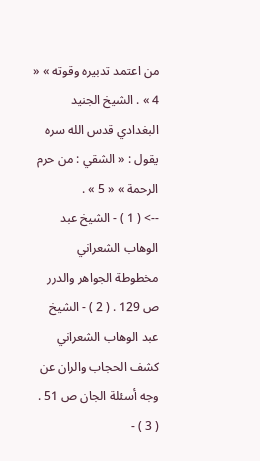من اعتمد تدبيره وقوته » « 4 » . الشيخ الجنيد البغدادي قدس الله سره يقول : « الشقي : من حرم الرحمة » « 5 » .
--> ( 1 ) - الشيخ عبد الوهاب الشعراني مخطوطة الجواهر والدرر ص 129 . ( 2 ) - الشيخ عبد الوهاب الشعراني كشف الحجاب والران عن وجه أسئلة الجان ص 51 . ( 3 ) -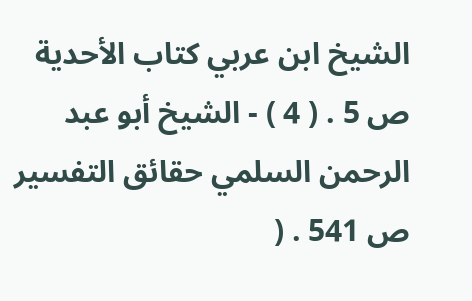الشيخ ابن عربي كتاب الأحدية ص 5 . ( 4 ) - الشيخ أبو عبد الرحمن السلمي حقائق التفسير ص 541 . (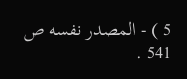5 ) - المصدر نفسه ص 541 .